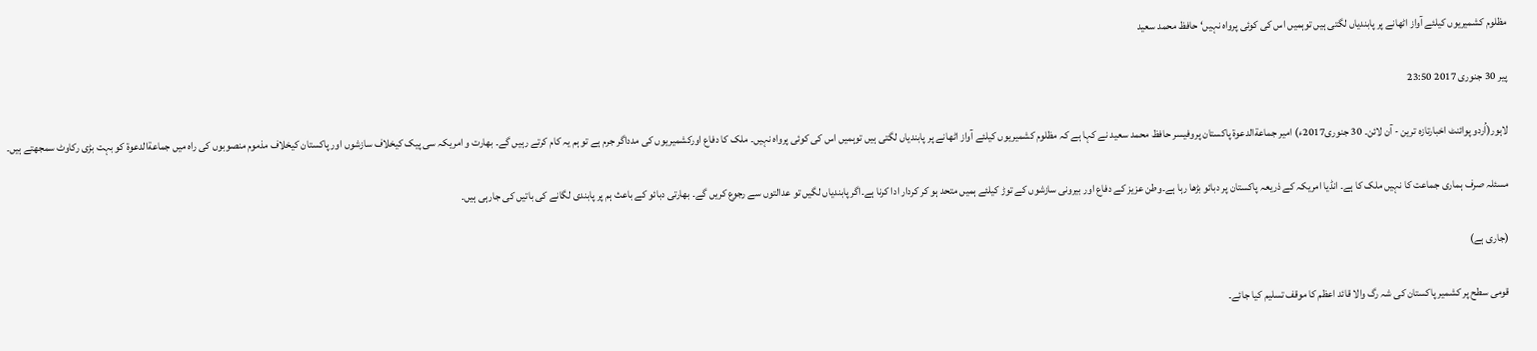مظلوم کشمیریوں کیلئے آواز اٹھانے پر پابندیاں لگتی ہیں توہمیں اس کی کوئی پرواہ نہیں‘ حافظ محمد سعید

پیر 30 جنوری 2017 23:50

لاہور(اُردو پوائنٹ اخبارتازہ ترین - آن لائن۔ 30 جنوری2017ء) امیر جماعةالدعوة پاکستان پروفیسر حافظ محمد سعید نے کہا ہے کہ مظلوم کشمیریوں کیلئے آواز اٹھانے پر پابندیاں لگتی ہیں توہمیں اس کی کوئی پرواہ نہیں۔ ملک کا دفاع اورکشمیریوں کی مدداگر جرم ہے تو ہم یہ کام کرتے رہیں گے۔ بھارت و امریکہ سی پیک کیخلاف سازشوں اور پاکستان کیخلاف مذموم منصوبوں کی راہ میں جماعةالدعوة کو بہت بڑی رکاوٹ سمجھتے ہیں۔

مسئلہ صرف ہماری جماعت کا نہیں ملک کا ہے۔ انڈیا امریکہ کے ذریعہ پاکستان پر دبائو بڑھا رہا ہے۔وطن عزیز کے دفاع اور بیرونی سازشوں کے توڑ کیلئے ہمیں متحد ہو کر کردار ادا کرنا ہے۔اگر پابندیاں لگیں تو عدالتوں سے رجوع کریں گے۔ بھارتی دبائو کے باعث ہم پر پابندی لگانے کی باتیں کی جارہی ہیں۔

(جاری ہے)

قومی سطح پر کشمیر پاکستان کی شہ رگ والا قائد اعظم کا موقف تسلیم کیا جائے۔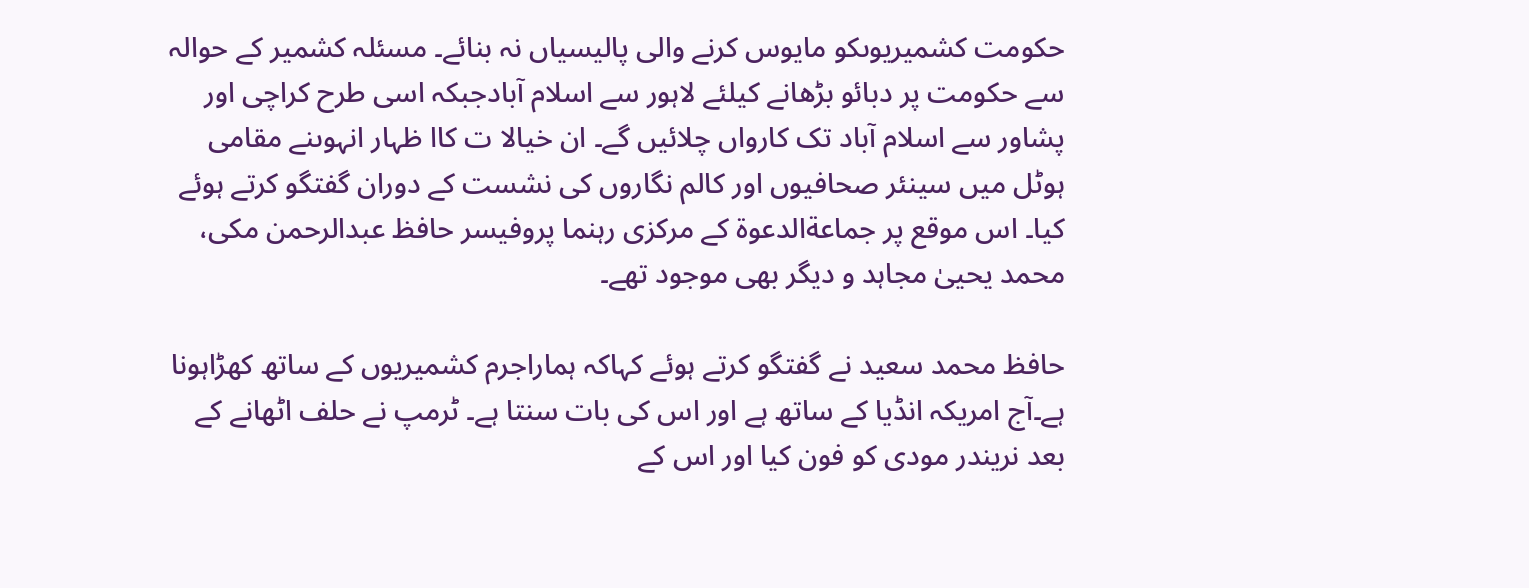حکومت کشمیریوںکو مایوس کرنے والی پالیسیاں نہ بنائے۔ مسئلہ کشمیر کے حوالہ سے حکومت پر دبائو بڑھانے کیلئے لاہور سے اسلام آبادجبکہ اسی طرح کراچی اور پشاور سے اسلام آباد تک کارواں چلائیں گے۔ ان خیالا ت کاا ظہار انہوںنے مقامی ہوٹل میں سینئر صحافیوں اور کالم نگاروں کی نشست کے دوران گفتگو کرتے ہوئے کیا۔ اس موقع پر جماعةالدعوة کے مرکزی رہنما پروفیسر حافظ عبدالرحمن مکی، محمد یحییٰ مجاہد و دیگر بھی موجود تھے۔

حافظ محمد سعید نے گفتگو کرتے ہوئے کہاکہ ہماراجرم کشمیریوں کے ساتھ کھڑاہونا ہے۔آج امریکہ انڈیا کے ساتھ ہے اور اس کی بات سنتا ہے۔ ٹرمپ نے حلف اٹھانے کے بعد نریندر مودی کو فون کیا اور اس کے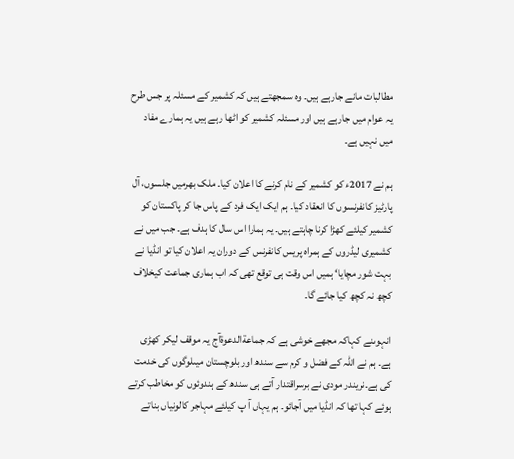مطالبات مانے جارہے ہیں۔ وہ سمجھتے ہیں کہ کشمیر کے مسئلہ پر جس طرح یہ عوام میں جارہے ہیں اور مسئلہ کشمیر کو اٹھا رہے ہیں یہ ہمارے مفاد میں نہیں ہے۔

ہم نے 2017ء کو کشمیر کے نام کرنے کا اعلان کیا۔ ملک بھرمیں جلسوں، آل پارٹیز کانفرنسوں کا انعقاد کیا۔ ہم ایک ایک فرد کے پاس جا کر پاکستان کو کشمیر کیلئے کھڑا کرنا چاہتے ہیں۔ یہ ہمارا اس سال کا ہدف ہے۔ جب میں نے کشمیری لیڈروں کے ہمراہ پریس کانفرنس کے دوران یہ اعلان کیا تو انڈیا نے بہت شور مچایا‘ ہمیں اس وقت ہی توقع تھی کہ اب ہماری جماعت کیخلاف کچھ نہ کچھ کیا جائے گا۔

انہوںنے کہاکہ مجھے خوشی ہے کہ جماعةالدعوةآج یہ موقف لیکر کھڑی ہے۔ ہم نے اللہ کے فضل و کرم سے سندھ اور بلوچستان میںلوگوں کی خدمت کی ہے۔نریندر مودی نے برسراقتدار آتے ہی سندھ کے ہندوئوں کو مخاطب کرتے ہوئے کہا تھا کہ انڈیا میں آجائو۔ ہم یہاں آ پ کیلئے مہاجر کالونیاں بناتے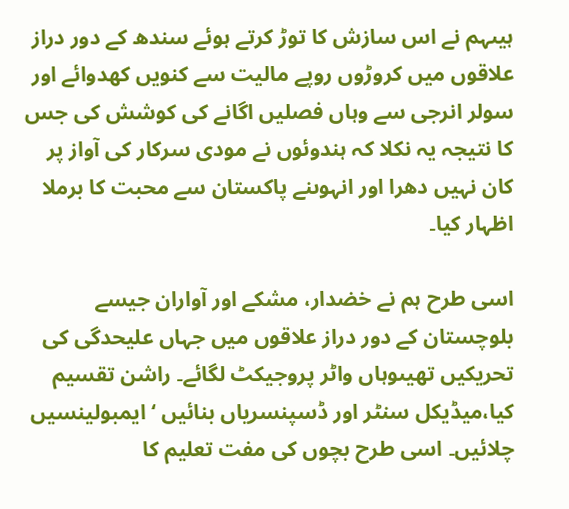ہیںہم نے اس سازش کا توڑ کرتے ہوئے سندھ کے دور دراز علاقوں میں کروڑوں روپے مالیت سے کنویں کھدوائے اور سولر انرجی سے وہاں فصلیں اگانے کی کوشش کی جس کا نتیجہ یہ نکلا کہ ہندوئوں نے مودی سرکار کی آواز پر کان نہیں دھرا اور انہوںنے پاکستان سے محبت کا برملا اظہار کیا۔

اسی طرح ہم نے خضدار، مشکے اور آواران جیسے بلوچستان کے دور دراز علاقوں میں جہاں علیحدگی کی تحریکیں تھیںوہاں واٹر پروجیکٹ لگائے۔ راشن تقسیم کیا،میڈیکل سنٹر اور ڈسپنسریاں بنائیں ‘ ایمبولینسیں چلائیں۔ اسی طرح بچوں کی مفت تعلیم کا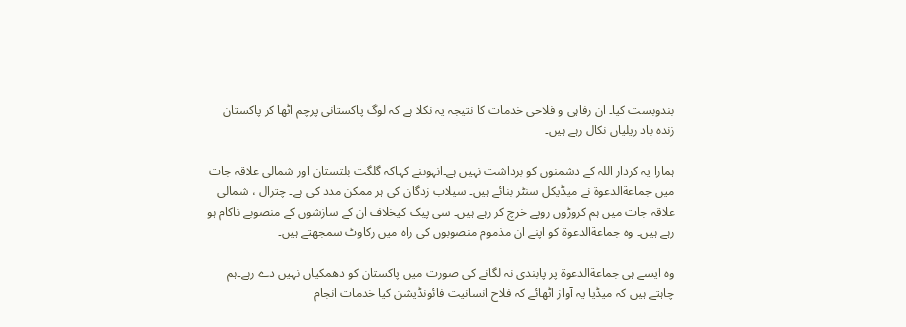بندوبست کیا۔ ان رفاہی و فلاحی خدمات کا نتیجہ یہ نکلا ہے کہ لوگ پاکستانی پرچم اٹھا کر پاکستان زندہ باد ریلیاں نکال رہے ہیں۔

ہمارا یہ کردار اللہ کے دشمنوں کو برداشت نہیں ہے۔انہوںنے کہاکہ گلگت بلتستان اور شمالی علاقہ جات میں جماعةالدعوة نے میڈیکل سنٹر بنائے ہیں۔ سیلاب زدگان کی ہر ممکن مدد کی ہے۔ چترال ، شمالی علاقہ جات میں ہم کروڑوں روپے خرچ کر رہے ہیں۔ سی پیک کیخلاف ان کے سازشوں کے منصوبے ناکام ہو رہے ہیں۔ وہ جماعةالدعوة کو اپنے ان مذموم منصوبوں کی راہ میں رکاوٹ سمجھتے ہیں۔

وہ ایسے ہی جماعةالدعوة پر پابندی نہ لگانے کی صورت میں پاکستان کو دھمکیاں نہیں دے رہے۔ہم چاہتے ہیں کہ میڈیا یہ آواز اٹھائے کہ فلاح انسانیت فائونڈیشن کیا خدمات انجام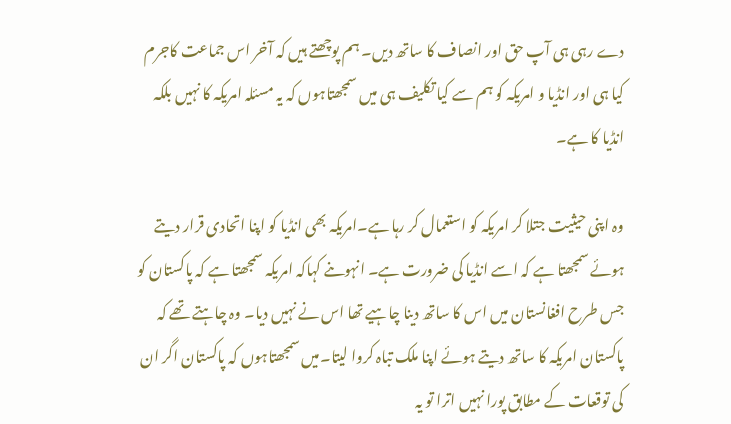دے رہی ہی آپ حق اور انصاف کا ساتھ دیں۔ ہم پوچھتے ہیں کہ آخر اس جماعت کاجرم کیا ہی اور انڈیا و امریکہ کو ہم سے کیا تکلیف ہی میں سمجھتاہوں کہ یہ مسئلہ امریکہ کا نہیں بلکہ انڈیا کا ہے۔

وہ اپنی حیثیت جتلا کر امریکہ کو استعمال کر رہا ہے۔امریکہ بھی انڈیا کو اپنا اتحادی قرار دیتے ہوئے سمجھتا ہے کہ اسے انڈیا کی ضرورت ہے۔ انہوںنے کہاکہ امریکہ سمجھتا ہے کہ پاکستان کو جس طرح افغانستان میں اس کا ساتھ دینا چاہیے تھا اس نے نہیں دیا۔ وہ چاہتے تھے کہ پاکستان امریکہ کا ساتھ دیتے ہوئے اپنا ملک تباہ کروا لیتا۔میں سمجھتاہوں کہ پاکستان اگر ان کی توقعات کے مطابق پورا نہیں اترا تو یہ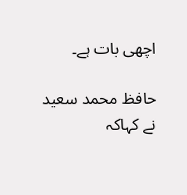اچھی بات ہے۔

حافظ محمد سعید نے کہاکہ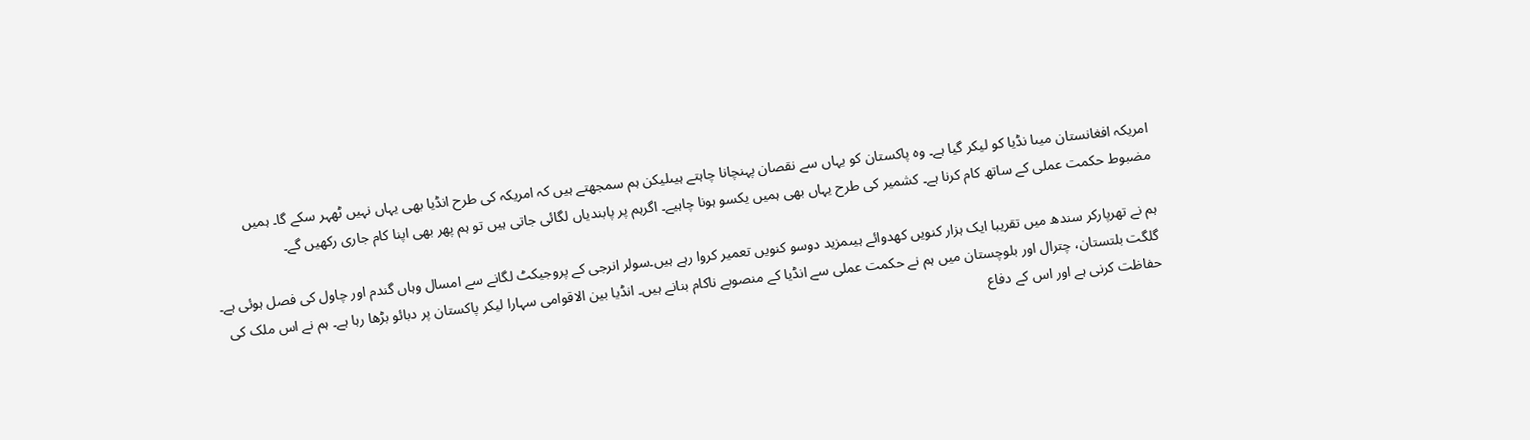امریکہ افغانستان میںا نڈیا کو لیکر گیا ہے۔ وہ پاکستان کو یہاں سے نقصان پہنچانا چاہتے ہیںلیکن ہم سمجھتے ہیں کہ امریکہ کی طرح انڈیا بھی یہاں نہیں ٹھہر سکے گا۔ ہمیں مضبوط حکمت عملی کے ساتھ کام کرنا ہے۔ کشمیر کی طرح یہاں بھی ہمیں یکسو ہونا چاہیے۔ اگرہم پر پابندیاں لگائی جاتی ہیں تو ہم پھر بھی اپنا کام جاری رکھیں گے۔

ہم نے تھرپارکر سندھ میں تقریبا ایک ہزار کنویں کھدوائے ہیںمزید دوسو کنویں تعمیر کروا رہے ہیں۔سولر انرجی کے پروجیکٹ لگانے سے امسال وہاں گندم اور چاول کی فصل ہوئی ہے۔ گلگت بلتستان، چترال اور بلوچستان میں ہم نے حکمت عملی سے انڈیا کے منصوبے ناکام بنانے ہیں۔ انڈیا بین الاقوامی سہارا لیکر پاکستان پر دبائو بڑھا رہا ہے۔ ہم نے اس ملک کی حفاظت کرنی ہے اور اس کے دفاع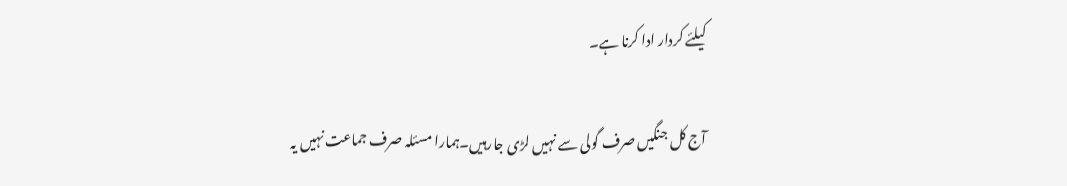کیلئے کردار ادا کرنا ہے۔

آج کل جنگیں صرف گولی سے نہیں لڑی جارہیں۔ہمارا مسئلہ صرف جماعت نہیں یہ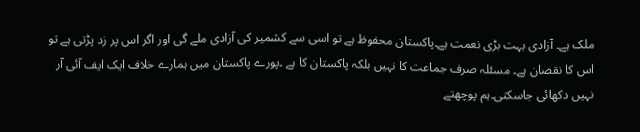ملک ہے۔ آزادی بہت بڑی نعمت ہے۔پاکستان محفوظ ہے تو اسی سے کشمیر کی آزادی ملے گی اور اگر اس پر زد پڑتی ہے تو اس کا نقصان ہے۔ مسئلہ صرف جماعت کا نہیں بلکہ پاکستان کا ہے ۔پورے پاکستان میں ہمارے خلاف ایک ایف آئی آر نہیں دکھائی جاسکتی۔ہم پوچھتے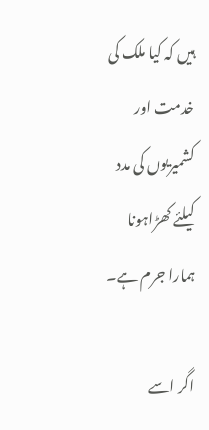ہیں کہ کیا ملک کی خدمت اور کشمیریوں کی مدد کیلئے کھڑاہونا ہمارا جرم ہے۔

اگر اسے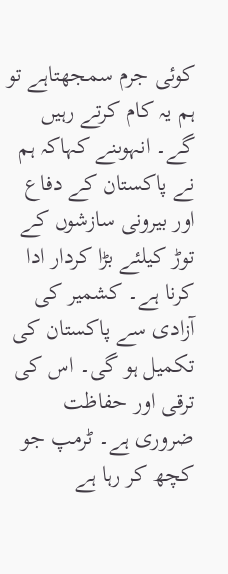کوئی جرم سمجھتاہے تو ہم یہ کام کرتے رہیں گے۔ انہوںنے کہاکہ ہم نے پاکستان کے دفاع اور بیرونی سازشوں کے توڑ کیلئے بڑا کردار ادا کرنا ہے۔ کشمیر کی آزادی سے پاکستان کی تکمیل ہو گی۔ اس کی ترقی اور حفاظت ضروری ہے۔ ٹرمپ جو کچھ کر رہا ہے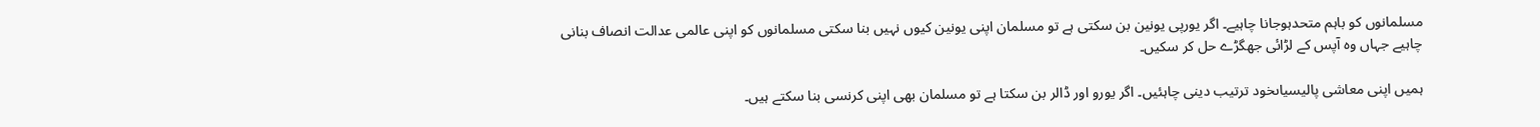مسلمانوں کو باہم متحدہوجانا چاہیے۔ اگر یورپی یونین بن سکتی ہے تو مسلمان اپنی یونین کیوں نہیں بنا سکتی مسلمانوں کو اپنی عالمی عدالت انصاف بنانی چاہیے جہاں وہ آپس کے لڑائی جھگڑے حل کر سکیں۔

ہمیں اپنی معاشی پالیسیاںخود ترتیب دینی چاہئیں۔ اگر یورو اور ڈالر بن سکتا ہے تو مسلمان بھی اپنی کرنسی بنا سکتے ہیں۔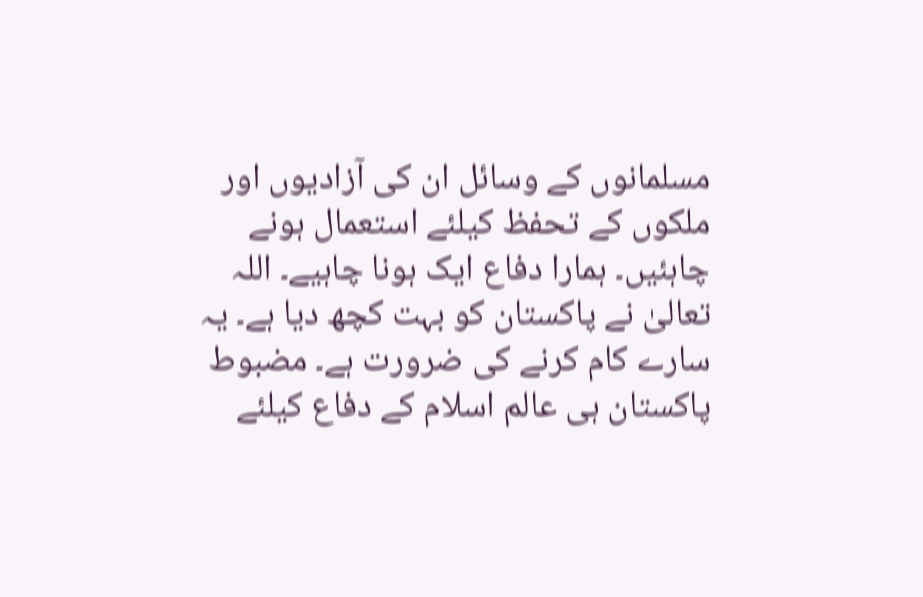مسلمانوں کے وسائل ان کی آزادیوں اور ملکوں کے تحفظ کیلئے استعمال ہونے چاہئیں۔ ہمارا دفاع ایک ہونا چاہیے۔ اللہ تعالیٰ نے پاکستان کو بہت کچھ دیا ہے۔ یہ سارے کام کرنے کی ضرورت ہے۔ مضبوط پاکستان ہی عالم اسلام کے دفاع کیلئے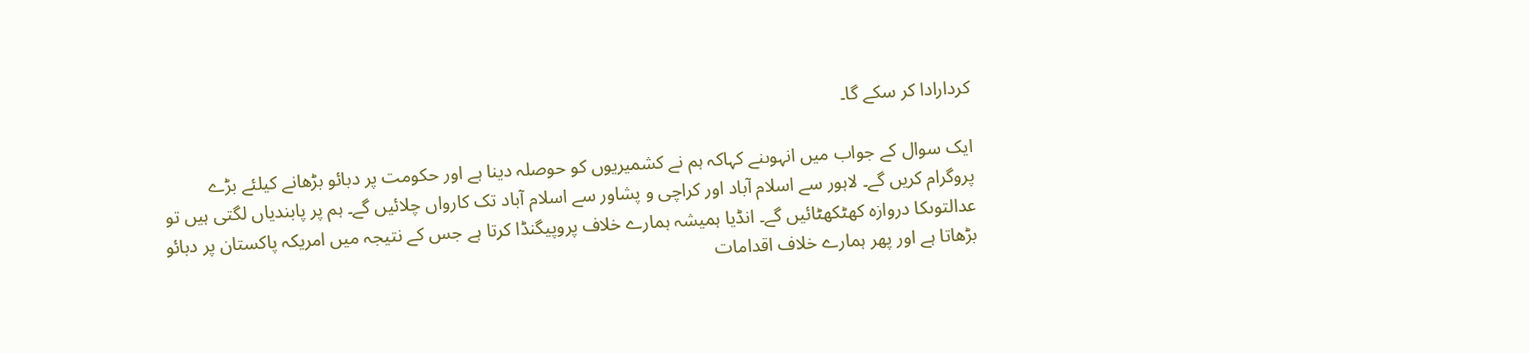کردارادا کر سکے گا۔

ایک سوال کے جواب میں انہوںنے کہاکہ ہم نے کشمیریوں کو حوصلہ دینا ہے اور حکومت پر دبائو بڑھانے کیلئے بڑے پروگرام کریں گے۔ لاہور سے اسلام آباد اور کراچی و پشاور سے اسلام آباد تک کارواں چلائیں گے۔ ہم پر پابندیاں لگتی ہیں تو عدالتوںکا دروازہ کھٹکھٹائیں گے۔ انڈیا ہمیشہ ہمارے خلاف پروپیگنڈا کرتا ہے جس کے نتیجہ میں امریکہ پاکستان پر دبائو بڑھاتا ہے اور پھر ہمارے خلاف اقدامات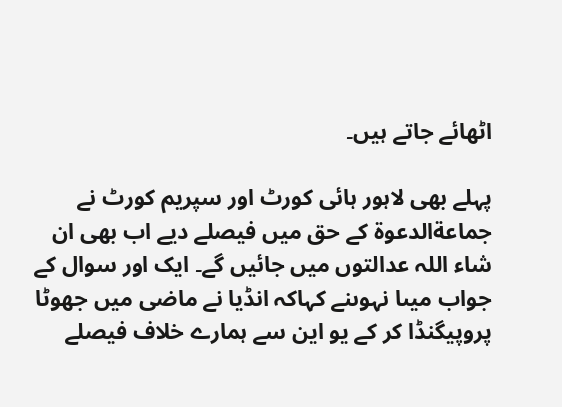اٹھائے جاتے ہیں۔

پہلے بھی لاہور ہائی کورٹ اور سپریم کورٹ نے جماعةالدعوة کے حق میں فیصلے دیے اب بھی ان شاء اللہ عدالتوں میں جائیں گے۔ ایک اور سوال کے جواب میںا نہوںنے کہاکہ انڈیا نے ماضی میں جھوٹا پروپیگنڈا کر کے یو این سے ہمارے خلاف فیصلے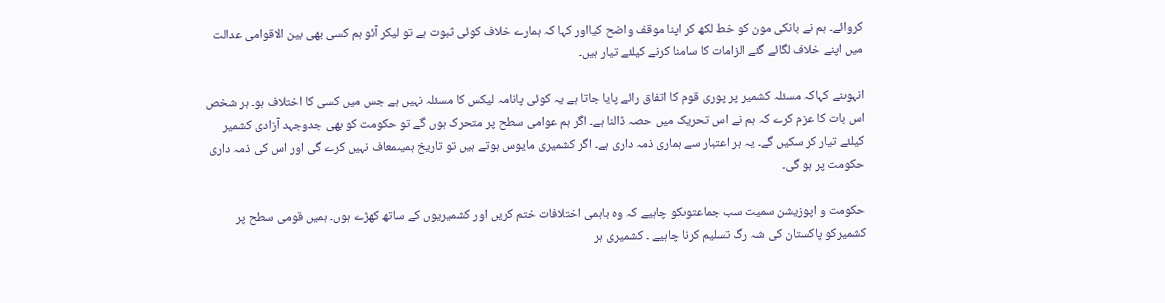کروائے۔ ہم نے بانکی مون کو خط لکھ کر اپنا موقف واضح کیااور کہا کہ ہمارے خلاف کوئی ثبوت ہے تو لیکر آئو ہم کسی بھی بین الاقوامی عدالت میں اپنے خلاف لگائے گئے الزامات کا سامنا کرنے کیلئے تیار ہیں۔

انہوںنے کہاکہ مسئلہ کشمیر پر پوری قوم کا اتفاق رائے پایا جاتا ہے یہ کوئی پانامہ لیکس کا مسئلہ نہیں ہے جس میں کسی کا اختلاف ہو۔ ہر شخص اس بات کا عزم کرے کہ ہم نے اس تحریک میں حصہ ڈالنا ہے۔ اگر ہم عوامی سطح پر متحرک ہوں گے تو حکومت کو بھی جدوجہد آزادی کشمیر کیلئے تیار کر سکیں گے۔ یہ ہر اعتبار سے ہماری ذمہ داری ہے۔ اگر کشمیری مایوس ہوتے ہیں تو تاریخ ہمیںمعاف نہیں کرے گی اور اس کی ذمہ داری حکومت پر ہو گی۔

حکومت و اپوزیشن سمیت سب جماعتوںکو چاہیے کہ وہ باہمی اختلافات ختم کریں اور کشمیریوں کے ساتھ کھڑے ہوں۔ ہمیں قومی سطح پر کشمیرکو پاکستان کی شہ رگ تسلیم کرنا چاہیے ۔ کشمیری ہر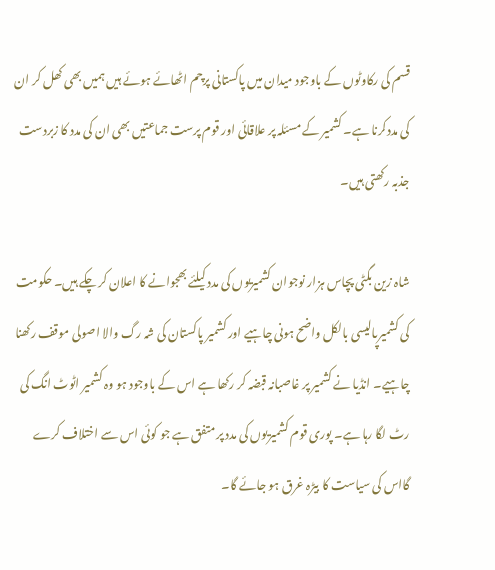قسم کی رکاوٹوں کے باوجود میدان میں پاکستانی پرچم اٹھائے ہوئے ہیں ہمیں بھی کھل کر ان کی مددکرنا ہے۔ کشمیر کے مسئلہ پر علاقائی اور قوم پرست جماعتیں بھی ان کی مدد کا زبردست جذبہ رکھتی ہیں۔

شاہ زین بگٹی پچاس ہزار نوجوان کشمیریوں کی مدد کیلئے بھجوانے کا اعلان کر چکے ہیں۔ حکومت کی کشمیرپالیسی بالکل واضح ہونی چاہیے اور کشمیر پاکستان کی شہ رگ والا اصولی موقف رکھنا چاہیے۔ انڈیا نے کشمیر پر غاصبانہ قبضہ کر رکھا ہے اس کے باوجود ہو وہ کشمیر اٹوٹ انگ کی رٹ لگا رہا ہے۔ پوری قوم کشمیریوں کی مدد پر متفق ہے جو کوئی اس سے اختلاف کرے گااس کی سیاست کا بیڑہ غرق ہو جائے گا۔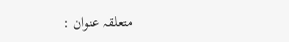متعلقہ عنوان :